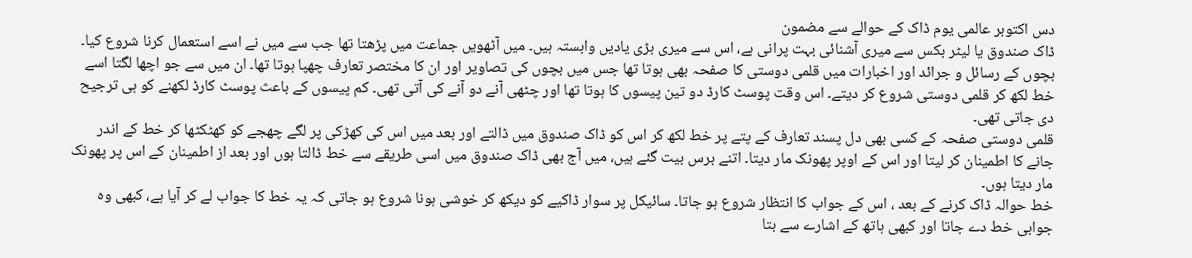دس اکتوبر عالمی یوم ڈاک کے حوالے سے مضمون
ڈاک صندوق یا لیٹر بکس سے میری آشنائی بہت پرانی ہے، اس سے میری بڑی یادیں وابستہ ہیں۔ میں آٹھویں جماعت میں پڑھتا تھا جب سے میں نے اسے استعمال کرنا شروع کیا۔ بچوں کے رسائل و جرائد اور اخبارات میں قلمی دوستی کا صفحہ بھی ہوتا تھا جس میں بچوں کی تصاویر اور ان کا مختصر تعارف چھپا ہوتا تھا۔ ان میں سے جو اچھا لگتا اسے خط لکھ کر قلمی دوستی شروع کر دیتے۔ اس وقت پوسٹ کارڈ دو تین پیسوں کا ہوتا تھا اور چٹھی آنے دو آنے کی آتی تھی۔ کم پیسوں کے باعث پوسٹ کارڈ لکھنے کو ہی ترجیح دی جاتی تھی۔
قلمی دوستی صفحہ کے کسی بھی دل پسند تعارف کے پتے پر خط لکھ کر اس کو ڈاک صندوق میں ڈالتے اور بعد میں اس کی کھڑکی پر لگے چھجے کو کھٹکٹھا کر خط کے اندر جانے کا اطمینان کر لیتا اور اس کے اوپر پھونک مار دیتا۔ اتنے برس بیت گئے ہیں، میں آج بھی ڈاک صندوق میں اسی طریقے سے خط ڈالتا ہوں اور بعد از اطمینان کے اس پر پھونک مار دیتا ہوں۔
خط حوالہ ڈاک کرنے کے بعد ، اس کے جواب کا انتظار شروع ہو جاتا۔ سائیکل پر سوار ڈاکیے کو دیکھ کر خوشی ہونا شروع ہو جاتی کہ یہ خط کا جواب لے کر آیا ہے، کبھی وہ جوابی خط دے جاتا اور کبھی ہاتھ کے اشارے سے بتا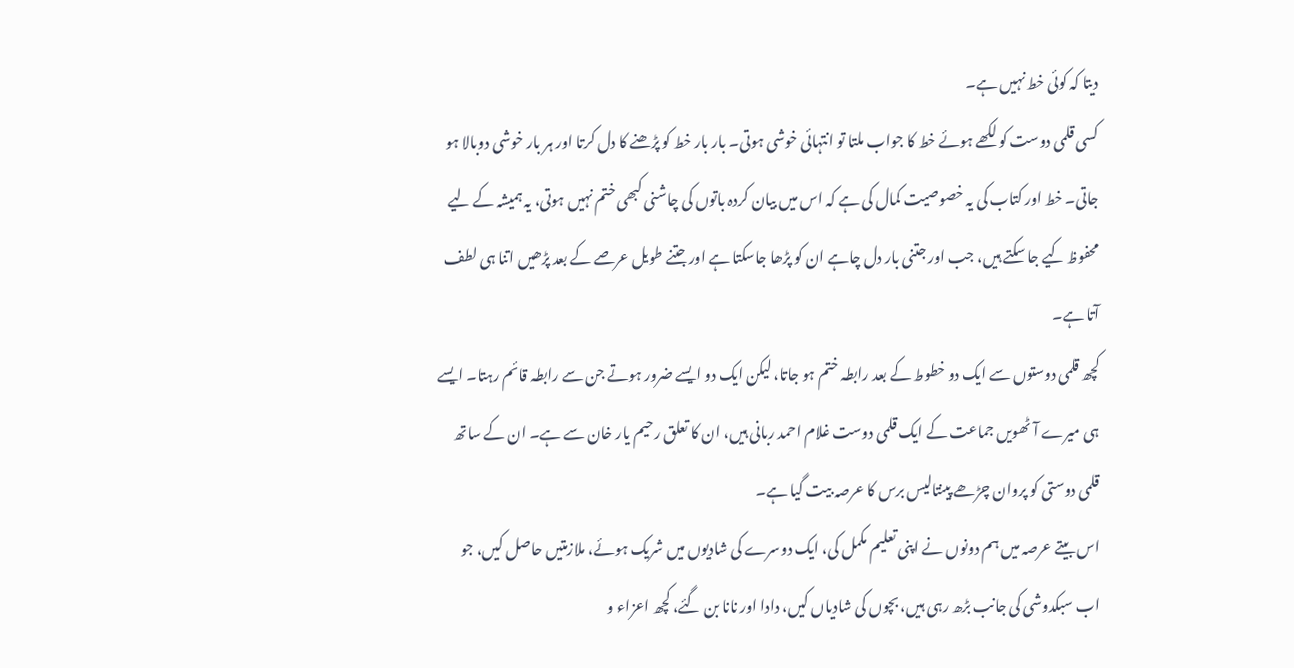دیتا کہ کوئی خط نہیں ہے۔
کسی قلمی دوست کو لکھے ہوئے خط کا جواب ملتا تو انتہائی خوشی ہوتی۔ بار بار خط کو پڑھنے کا دل کرتا اور ہر بار خوشی دوبالا ہو جاتی۔ خط اور کتاب کی یہ خصوصیت کمال کی ہے کہ اس میں بیان کردہ باتوں کی چاشنی کبھی ختم نہیں ہوتی، یہ ہمیشہ کے لیے محفوظ کیے جا سکتے ہیں، جب اور جتنی بار دل چاہے ان کو پڑھا جاسکتا ہے اور جتنے طویل عرصے کے بعد پڑھیں اتنا ہی لطف آتا ہے۔
کچھ قلمی دوستوں سے ایک دو خطوط کے بعد رابطہ ختم ہو جاتا، لیکن ایک دو ایسے ضرور ہوتے جن سے رابطہ قائم رہتا۔ ایسے ہی میرے آٹھویں جماعت کے ایک قلمی دوست غلام احمد ربانی ہیں، ان کا تعلق رحیم یار خان سے ہے۔ ان کے ساتھ قلمی دوستی کو پروان چڑھے پینتالیس برس کا عرصہ بیت گیا ہے۔
اس بیتے عرصہ میں ہم دونوں نے اپنی تعلیم مکمل کی، ایک دوسرے کی شادیوں میں شریک ہوئے، ملازمتیں حاصل کیں، جو اب سبکدوشی کی جانب بڑھ رہی ہیں، بچوں کی شادیاں کیں، دادا اور نانا بن گئے، کچھ اعزاء و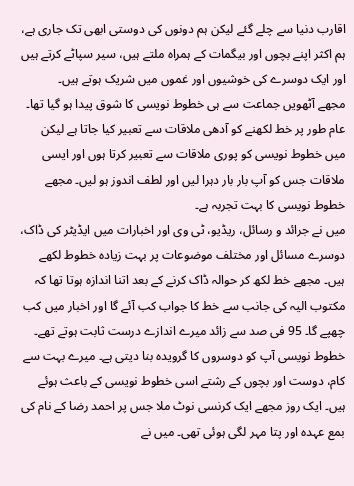اقارب دنیا سے چلے گئے لیکن ہم دونوں کی دوستی ابھی تک جاری ہے، ہم اکثر اپنے بچوں اور بیگمات کے ہمراہ ملتے ہیں، سیر سپاٹے کرتے ہیں اور ایک دوسرے کی خوشیوں اور غموں میں شریک ہوتے ہیں۔
مجھے آٹھویں جماعت سے ہی خطوط نویسی کا شوق پیدا ہو گیا تھا۔ عام طور پر خط لکھنے کو آدھی ملاقات سے تعبیر کیا جاتا ہے لیکن میں خطوط نویسی کو پوری ملاقات سے تعبیر کرتا ہوں اور ایسی ملاقات جس کو آپ بار بار دہرا لیں اور لطف اندوز ہو لیں۔ مجھے خطوط نویسی کا بہت تجربہ ہے۔
میں نے جرائد و رسائل، ریڈیو، ٹی وی اور اخبارات میں ایڈیٹر کی ڈاک، دوسرے مسائل اور مختلف موضوعات پر بہت زیادہ خطوط لکھے ہیں۔ مجھے خط لکھ کر حوالہ ڈاک کرنے کے بعد اتنا اندازہ ہوتا تھا کہ مکتوب الیہ کی جانب سے خط کا جواب کب آئے گا اور اخبار میں کب چھپے گا۔ 95 فی صد سے زائد میرے اندازے درست ثابت ہوتے تھے۔ خطوط نویسی آپ کو دوسروں کا گرویدہ بنا دیتی ہے۔ میرے بہت سے کام، دوست اور بچوں کے رشتے اسی خطوط نویسی کے باعث ہوئے ہیں۔ ایک روز مجھے ایک کرنسی نوٹ ملا جس پر احمد رضا کے نام کی بمع عہدہ اور پتا مہر لگی ہوئی تھی۔ میں نے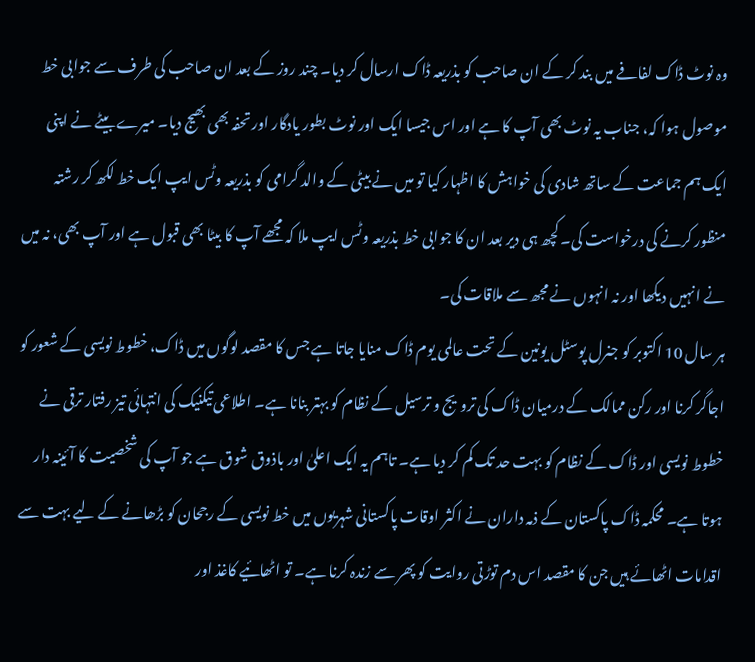وہ نوٹ ڈاک لفافے میں بند کر کے ان صاحب کو بذریعہ ڈاک ارسال کر دیا۔ چند روز کے بعد ان صاحب کی طرف سے جوابی خط موصول ہوا کہ، جناب یہ نوٹ بھی آپ کا ہے اور اس جیسا ایک اور نوٹ بطور یادگار اور تحفہ بھی بھیج دیا۔ میرے بیٹے نے اپنی ایک ہم جماعت کے ساتھ شادی کی خواہش کا اظہار کیا تو میں نے بیٹی کے والد گرامی کو بذریعہ وٹس ایپ ایک خط لکھ کر رشتہ منظور کرنے کی درخواست کی۔ کچھ ہی دیر بعد ان کا جوابی خط بذریعہ وٹس ایپ ملا کہ مجھے آپ کا بیٹا بھی قبول ہے اور آپ بھی، نہ میں نے انہیں دیکھا اور نہ انہوں نے مجھ سے ملاقات کی۔
ہر سال 10 اکتوبر کو جنرل پوسٹل یونین کے تحت عالمی یوم ڈاک منایا جاتا ہے جس کا مقصد لوگوں میں ڈاک، خطوط نویسی کے شعور کو اجاگر کرنا اور رکن ممالک کے درمیان ڈاک کی ترویج و ترسیل کے نظام کو بہتر بنانا ہے۔ اطلاعی تیکنیک کی انتہائی تیز رفتار ترقی نے خطوط نویسی اور ڈاک کے نظام کو بہت حد تک کم کر دیا ہے۔ تاہم یہ ایک اعلیٰ اور باذوق شوق ہے جو آپ کی شخصیت کا آئینہ دار ہوتا ہے۔ محکمہ ڈاک پاکستان کے ذمہ داران نے اکثر اوقات پاکستانی شہریوں میں خط نویسی کے رجحان کو بڑھانے کے لیے بہت سے اقدامات اٹھائے ہیں جن کا مقصد اس دم توڑتی روایت کو پھر سے زندہ کرنا ہے۔ تو اٹھائیے کاغذ اور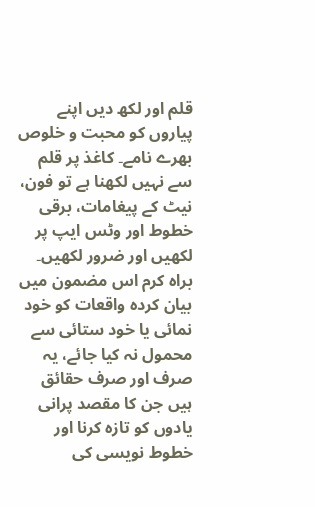قلم اور لکھ دیں اپنے پیاروں کو محبت و خلوص بھرے نامے۔ کاغذ پر قلم سے نہیں لکھنا ہے تو فون، نیٹ کے پیغامات، برقی خطوط اور وٹس ایپ پر لکھیں اور ضرور لکھیں۔
براہ کرم اس مضمون میں بیان کردہ واقعات کو خود نمائی یا خود ستائی سے محمول نہ کیا جائے، یہ صرف اور صرف حقائق ہیں جن کا مقصد پرانی یادوں کو تازہ کرنا اور خطوط نویسی کی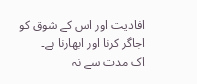افادیت اور اس کے شوق کو اجاگر کرنا اور ابھارنا ہے۔
اک مدت سے نہ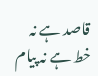قاصد ہے نہ خط ہے نہ پیام